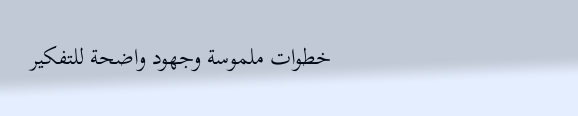خطوات ملموسة وجهود واضحة للتفكير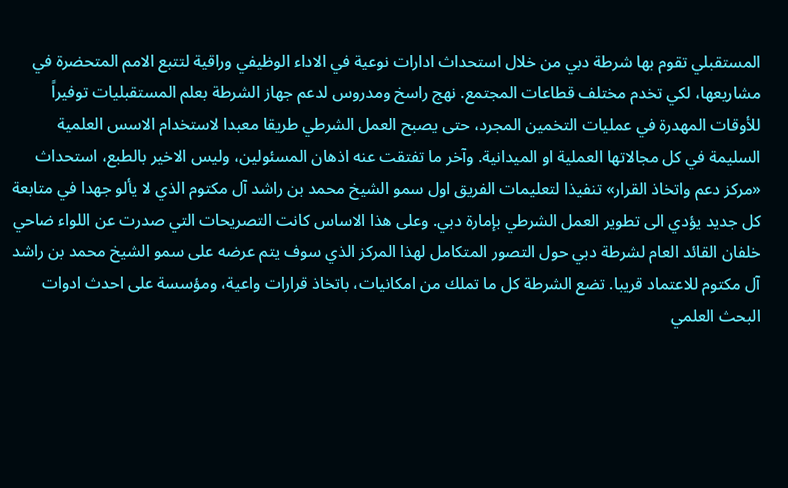المستقبلي تقوم بها شرطة دبي من خلال استحداث ادارات نوعية في الاداء الوظيفي وراقية لتتبع الامم المتحضرة في مشاريعها، لكي تخدم مختلف قطاعات المجتمع. نهج راسخ ومدروس لدعم جهاز الشرطة بعلم المستقبليات توفيراً للأوقات المهدرة في عمليات التخمين المجرد، حتى يصبح العمل الشرطي طريقا معبدا لاستخدام الاسس العلمية السليمة في كل مجالاتها العملية او الميدانية. وآخر ما تفتقت عنه اذهان المسئولين، وليس الاخير بالطبع، استحداث «مركز دعم واتخاذ القرار» تنفيذا لتعليمات الفريق اول سمو الشيخ محمد بن راشد آل مكتوم الذي لا يألو جهدا في متابعة كل جديد يؤدي الى تطوير العمل الشرطي بإمارة دبي. وعلى هذا الاساس كانت التصريحات التي صدرت عن اللواء ضاحي خلفان القائد العام لشرطة دبي حول التصور المتكامل لهذا المركز الذي سوف يتم عرضه على سمو الشيخ محمد بن راشد آل مكتوم للاعتماد قريبا. تضع الشرطة كل ما تملك من امكانيات، باتخاذ قرارات واعية، ومؤسسة على احدث ادوات البحث العلمي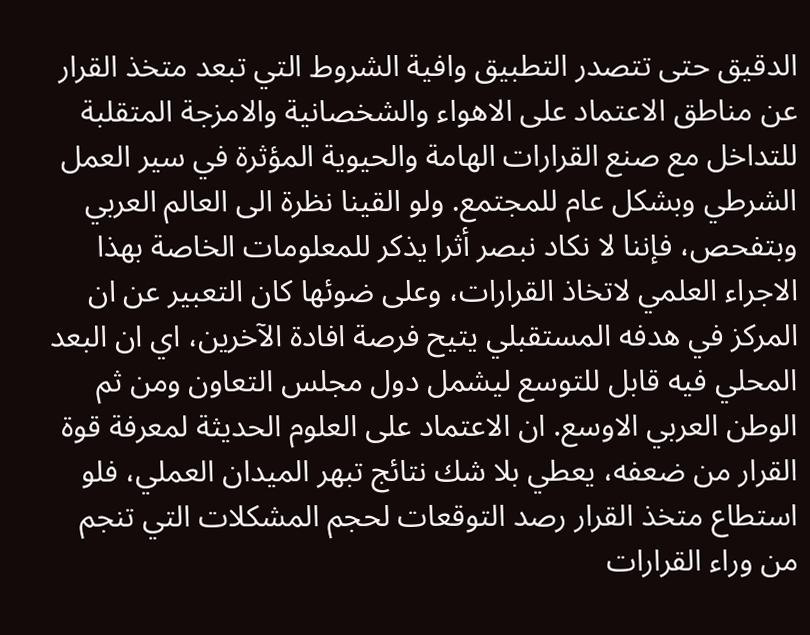الدقيق حتى تتصدر التطبيق وافية الشروط التي تبعد متخذ القرار عن مناطق الاعتماد على الاهواء والشخصانية والامزجة المتقلبة للتداخل مع صنع القرارات الهامة والحيوية المؤثرة في سير العمل الشرطي وبشكل عام للمجتمع. ولو القينا نظرة الى العالم العربي وبتفحص، فإننا لا نكاد نبصر أثرا يذكر للمعلومات الخاصة بهذا الاجراء العلمي لاتخاذ القرارات، وعلى ضوئها كان التعبير عن ان المركز في هدفه المستقبلي يتيح فرصة افادة الآخرين، اي ان البعد المحلي فيه قابل للتوسع ليشمل دول مجلس التعاون ومن ثم الوطن العربي الاوسع. ان الاعتماد على العلوم الحديثة لمعرفة قوة القرار من ضعفه، يعطي بلا شك نتائج تبهر الميدان العملي، فلو استطاع متخذ القرار رصد التوقعات لحجم المشكلات التي تنجم من وراء القرارات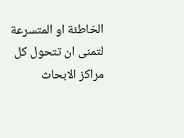الخاطئة او المتسرعة لتمنى ان تتحول كل مراكز الابحاث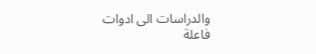والدراسات الى ادوات فاعلة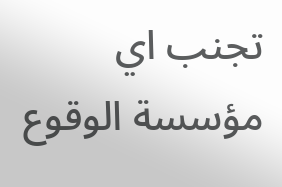تجنب اي مؤسسة الوقوع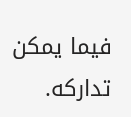فيما يمكن تداركه.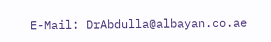E-Mail: DrAbdulla@albayan.co.ae